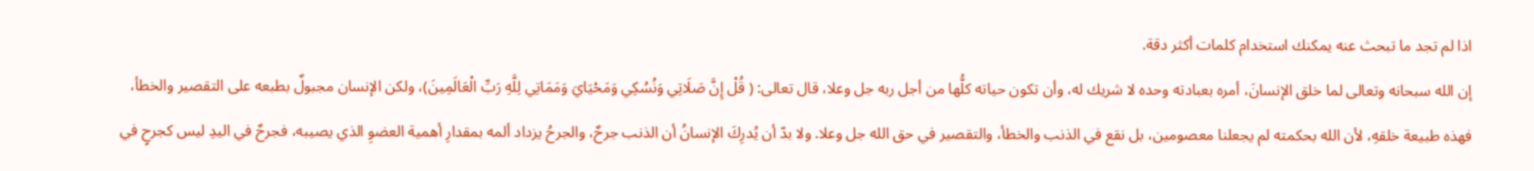اذا لم تجد ما تبحث عنه يمكنك استخدام كلمات أكثر دقة.
إن الله سبحانه وتعالى لما خلق الإنسانَ، أمره بعبادته وحده لا شريك له، وأن تكون حياته كلُّها من أجل ربه جل وعلا، قال تعالى: ( قُلْ إِنَّ صَلَاتِي وَنُسُكِي وَمَحْيَايَ وَمَمَاتِي لِلَّهِ رَبِّ الْعَالَمِينَ)، ولكن الإنسان مجبولٌ بطبعه على التقصير والخطأ، فهذه طبيعة خلقهِ، لأن الله بحكمته لم يجعلنا معصومين، بل نقع في الذنب والخطأ، والتقصير في حق الله جل وعلا. ولا بدّ أن يُدرِكَ الإنسانُ أن الذنب جرحٌ، والجرحُ يزداد ألمه بمقدارِ أهمية العضوِ الذي يصيبه، فجرحٌ في اليدِ ليس كجرحٍ في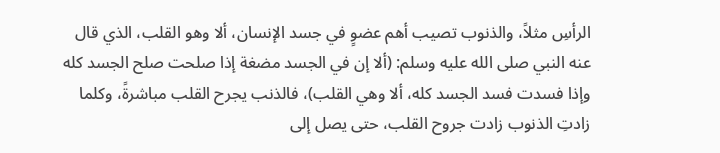الرأسِ مثلاً، والذنوب تصيب أهم عضوٍ في جسد الإنسان، ألا وهو القلب، الذي قال عنه النبي صلى الله عليه وسلم: (ألا إن في الجسد مضغة إذا صلحت صلح الجسد كله وإذا فسدت فسد الجسد كله، ألا وهي القلب)، فالذنب يجرح القلب مباشرةً، وكلما زادتِ الذنوب زادت جروح القلب، حتى يصل إلى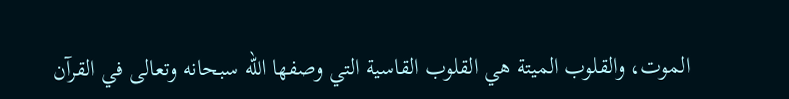الموت، والقلوب الميتة هي القلوب القاسية التي وصفها الله سبحانه وتعالى في القرآن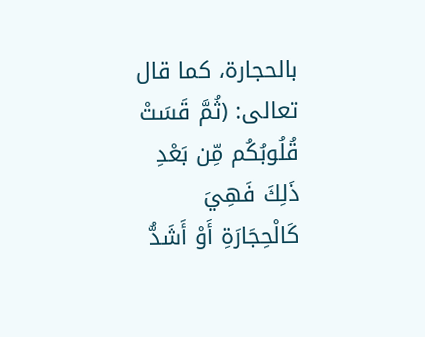بالحجارة، كما قال تعالى: (ثُمَّ قَسَتْ قُلُوبُكُم مِّن بَعْدِ ذَلِكَ فَهِيَ كَالْحِجَارَةِ أَوْ أَشَدُّ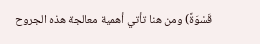قَسْوَةً) ومن هنا تأتي أهمية معالجة هذه الجروح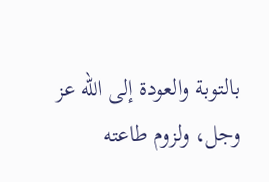بالتوبة والعودة إلى الله عز وجل، ولزوم طاعته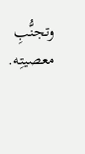وتجنُّبِ معصيتِه.